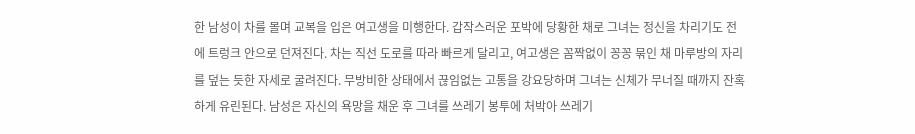한 남성이 차를 몰며 교복을 입은 여고생을 미행한다. 갑작스러운 포박에 당황한 채로 그녀는 정신을 차리기도 전에 트렁크 안으로 던져진다. 차는 직선 도로를 따라 빠르게 달리고, 여고생은 꼼짝없이 꽁꽁 묶인 채 마루방의 자리를 덮는 듯한 자세로 굴려진다. 무방비한 상태에서 끊임없는 고통을 강요당하며 그녀는 신체가 무너질 때까지 잔혹하게 유린된다. 남성은 자신의 욕망을 채운 후 그녀를 쓰레기 봉투에 처박아 쓰레기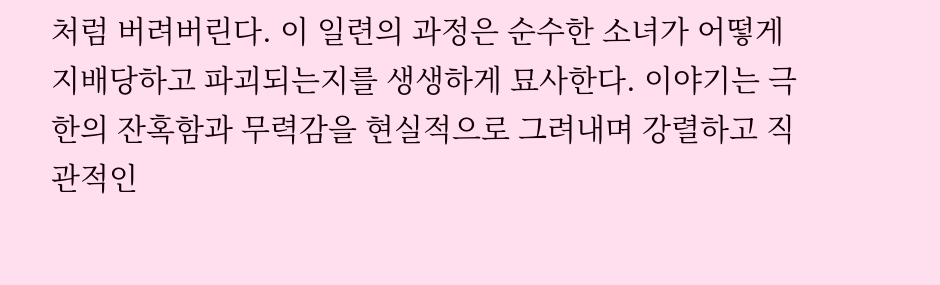처럼 버려버린다. 이 일련의 과정은 순수한 소녀가 어떻게 지배당하고 파괴되는지를 생생하게 묘사한다. 이야기는 극한의 잔혹함과 무력감을 현실적으로 그려내며 강렬하고 직관적인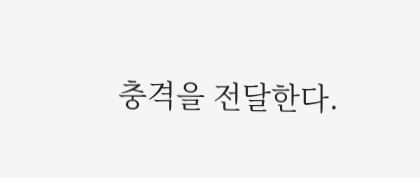충격을 전달한다.